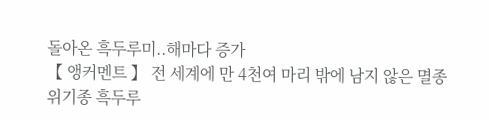돌아온 흑두루미..해마다 증가
【 앵커멘트 】 전 세계에 만 4천여 마리 밖에 남지 않은 멸종위기종 흑두루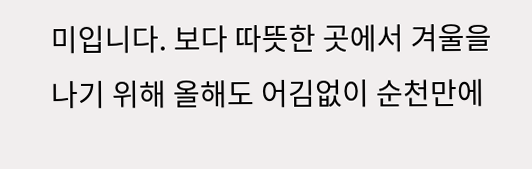미입니다. 보다 따뜻한 곳에서 겨울을 나기 위해 올해도 어김없이 순천만에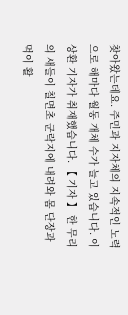찾아왔는데요. 주민과 지자체의 지속적인 노력으로 해마다 월동 개체 수가 늘고 있습니다. 이상환 기자가 취재했습니다. 【 기자 】 한 무리의 새들이 칠면초 군락지에 내려와 몸 단장과 먹이 활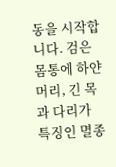동을 시작합니다. 검은 몸통에 하얀 머리, 긴 목과 다리가 특징인 멸종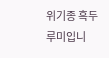위기종 흑두루미입니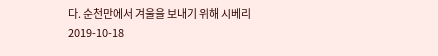다. 순천만에서 겨울을 보내기 위해 시베리
2019-10-18